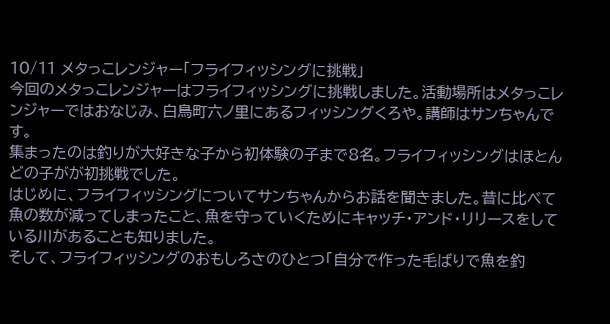10/11 メタっこレンジャー「フライフィッシングに挑戦」
今回のメタっこレンジャーはフライフィッシングに挑戦しました。活動場所はメタっこレンジャーではおなじみ、白鳥町六ノ里にあるフィッシングくろや。講師はサンちゃんです。
集まったのは釣りが大好きな子から初体験の子まで8名。フライフィッシングはほとんどの子がが初挑戦でした。
はじめに、フライフィッシングについてサンちゃんからお話を聞きました。昔に比べて魚の数が減ってしまったこと、魚を守っていくためにキャッチ・アンド・リリースをしている川があることも知りました。
そして、フライフィッシングのおもしろさのひとつ「自分で作った毛ばりで魚を釣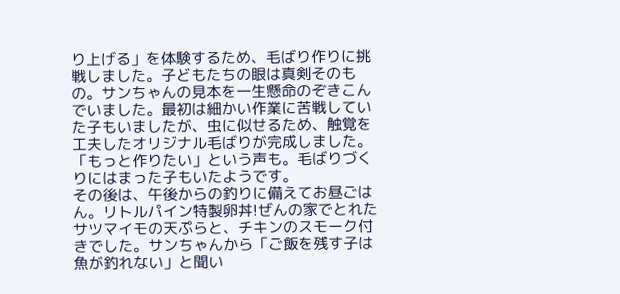り上げる」を体験するため、毛ばり作りに挑戦しました。子どもたちの眼は真剣そのもの。サンちゃんの見本を一生懸命のぞきこんでいました。最初は細かい作業に苦戦していた子もいましたが、虫に似せるため、触覚を工夫したオリジナル毛ばりが完成しました。「もっと作りたい」という声も。毛ばりづくりにはまった子もいたようです。
その後は、午後からの釣りに備えてお昼ごはん。リトルパイン特製卵丼!ぜんの家でとれたサツマイモの天ぷらと、チキンのスモーク付きでした。サンちゃんから「ご飯を残す子は魚が釣れない」と聞い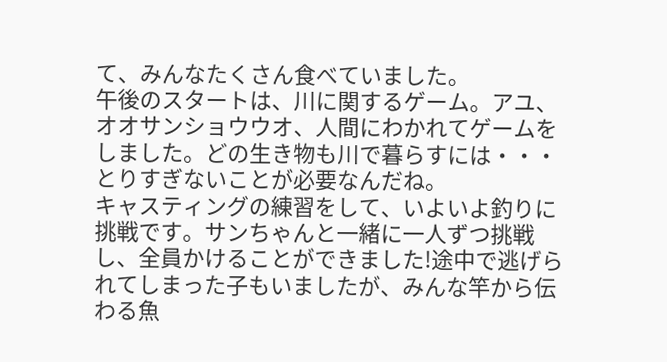て、みんなたくさん食べていました。
午後のスタートは、川に関するゲーム。アユ、オオサンショウウオ、人間にわかれてゲームをしました。どの生き物も川で暮らすには・・・とりすぎないことが必要なんだね。
キャスティングの練習をして、いよいよ釣りに挑戦です。サンちゃんと一緒に一人ずつ挑戦し、全員かけることができました!途中で逃げられてしまった子もいましたが、みんな竿から伝わる魚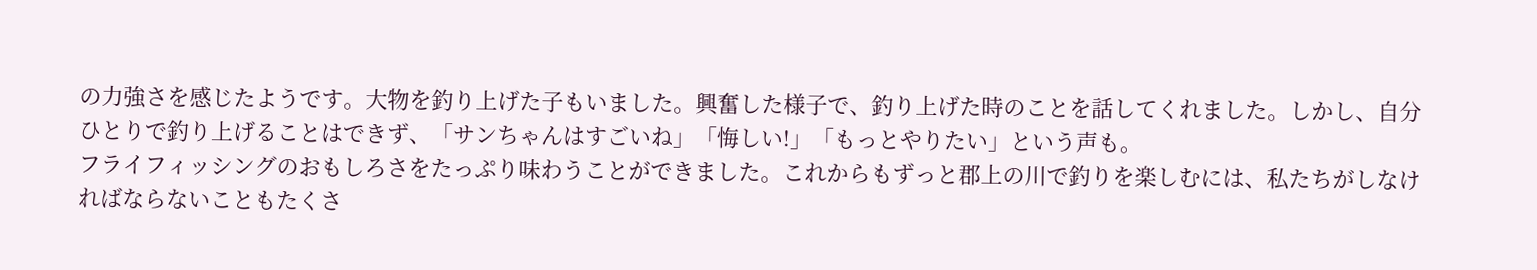の力強さを感じたようです。大物を釣り上げた子もいました。興奮した様子で、釣り上げた時のことを話してくれました。しかし、自分ひとりで釣り上げることはできず、「サンちゃんはすごいね」「悔しい!」「もっとやりたい」という声も。
フライフィッシングのおもしろさをたっぷり味わうことができました。これからもずっと郡上の川で釣りを楽しむには、私たちがしなければならないこともたくさ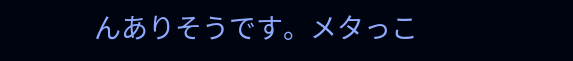んありそうです。メタっこ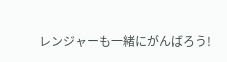レンジャーも一緒にがんばろう!